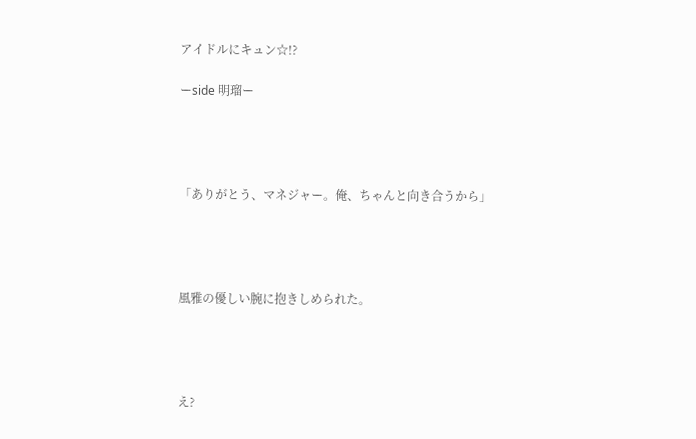アイドルにキュン☆!?

ーside 明瑠ー




「ありがとう、マネジャー。俺、ちゃんと向き合うから」




風雅の優しい腕に抱きしめられた。




え?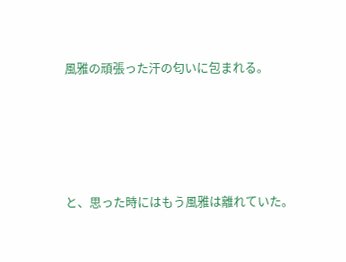風雅の頑張った汗の匂いに包まれる。




と、思った時にはもう風雅は離れていた。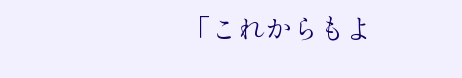「これからもよ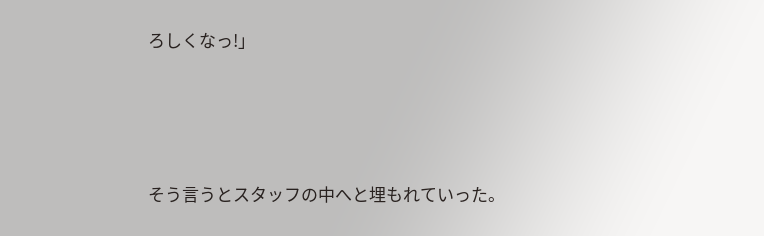ろしくなっ!」





そう言うとスタッフの中へと埋もれていった。